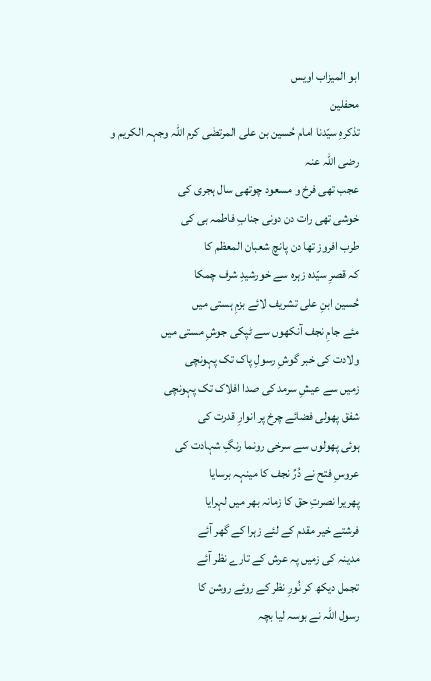ابو المیزاب اویس
محفلین
تذکرہِ سیّدنا امام حُسین بن علی المرتضٰی کرم اللہ وجہہ الکریم و رضی اللہ عنہ
عجب تھی فرخ و مسعود چوتھی سال ہجری کی
خوشی تھی رات دن دونی جنابِ فاطمہ بی کی
طرب افروز تھا دن پانچ شعبان المعظم کا
کہ قصرِ سیّدہ زہرہ سے خورشیدِ شرف چمکا
حُسین ابنِ علی تشریف لائے بزمِ ہستی میں
مئے جامِ نجف آنکھوں سے ٹپکی جوشِ مستی میں
ولادت کی خبر گوشِ رسولِ پاک تک پہونچی
زمیں سے عیشِ سرمد کی صدا افلاک تک پہونچی
شفق پھولی فضائے چرخ پر انوارِ قدرت کی
ہوئی پھولوں سے سرخی رونما رنگِ شہادت کی
عروسِ فتح نے دُرِّ نجف کا مینہہ برسایا
پھریرا نصرتِ حق کا زمانہ بھر میں لہرایا
فرشتے خیر مقدم کے لئے زہرا کے گھر آئے
مدینہ کی زمیں پہ عرش کے تارے نظر آئے
تجمل دیکھ کر نُورِ نظر کے روئے روشن کا
رسول اللہ نے بوسہ لیا بچہ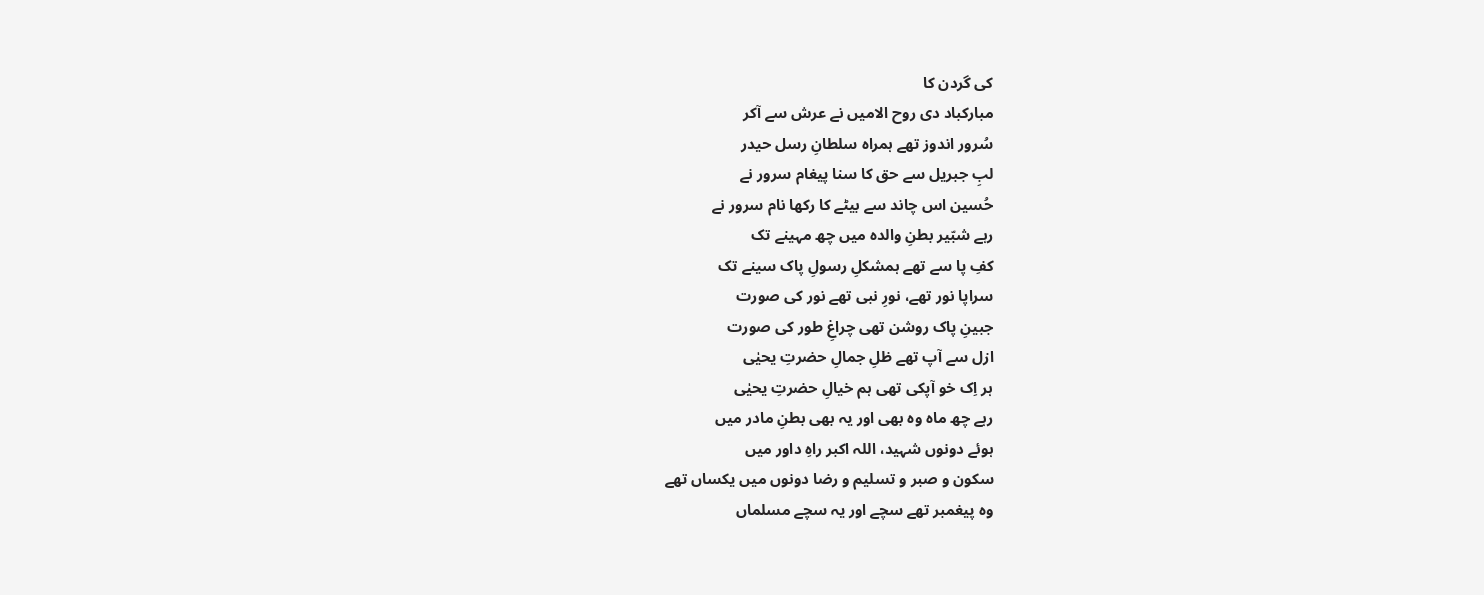کی گردن کا
مبارکباد دی روح الامیں نے عرش سے آکر
سُرور اندوز تھے ہمراہ سلطانِ رسل حیدر
لبِ جبریل سے حق کا سنا پیغام سرور نے
حُسین اس چاند سے بیٹے کا رکھا نام سرور نے
رہے شبّیر بطنِ والدہ میں چھ مہینے تک
کفِ پا سے تھے ہمشکلِ رسولِ پاک سینے تک
سراپا نور تھے، نورِ نبی تھے نور کی صورت
جبینِ پاک روشن تھی چراغِ طور کی صورت
ازل سے آپ تھے ظلِ جمالِ حضرتِ یحیٰی
ہر اِک خو آپکی تھی ہم خیالِ حضرتِ یحیٰی
رہے چھ ماہ وہ بھی اور یہ بھی بطنِ مادر میں
ہوئے دونوں شہید، اللہ اکبر راہِ داور میں
سکون و صبر و تسلیم و رضا دونوں میں یکساں تھے
وہ پیغمبر تھے سچے اور یہ سچے مسلماں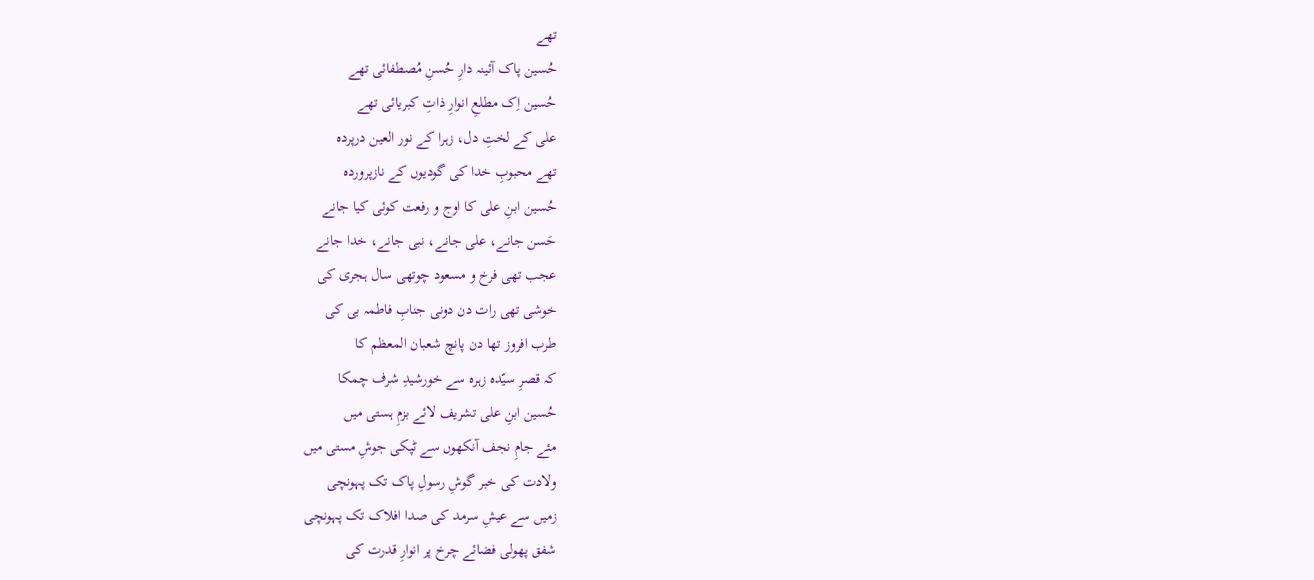تھے
حُسین پاک آئینہ دارِ حُسنِ مُصطفائی تھے
حُسین اِک مطلعِ انوارِ ذاتِ کبریائی تھے
علی کے لختِ دل، زہرا کے نور العین درپردہ
تھے محبوبِ خدا کی گودیوں کے نازپروردہ
حُسین ابنِ علی کا اوج و رفعت کوئی کیا جانے
حَسن جانے، علی جانے، نبی جانے، خدا جانے
عجب تھی فرخ و مسعود چوتھی سال ہجری کی
خوشی تھی رات دن دونی جنابِ فاطمہ بی کی
طرب افروز تھا دن پانچ شعبان المعظم کا
کہ قصرِ سیّدہ زہرہ سے خورشیدِ شرف چمکا
حُسین ابنِ علی تشریف لائے بزمِ ہستی میں
مئے جامِ نجف آنکھوں سے ٹپکی جوشِ مستی میں
ولادت کی خبر گوشِ رسولِ پاک تک پہونچی
زمیں سے عیشِ سرمد کی صدا افلاک تک پہونچی
شفق پھولی فضائے چرخ پر انوارِ قدرت کی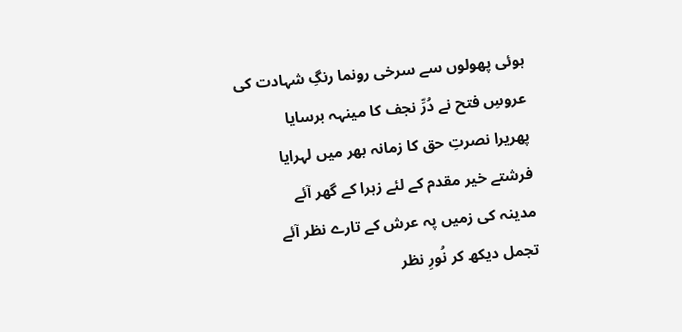ہوئی پھولوں سے سرخی رونما رنگِ شہادت کی
عروسِ فتح نے دُرِّ نجف کا مینہہ برسایا
پھریرا نصرتِ حق کا زمانہ بھر میں لہرایا
فرشتے خیر مقدم کے لئے زہرا کے گھر آئے
مدینہ کی زمیں پہ عرش کے تارے نظر آئے
تجمل دیکھ کر نُورِ نظر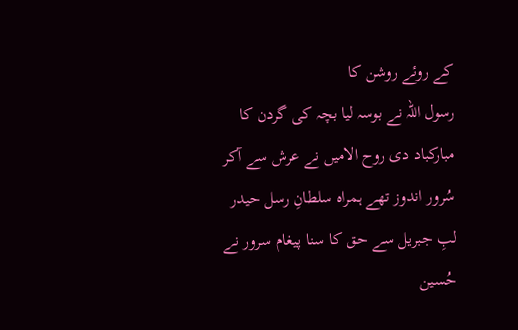کے روئے روشن کا
رسول اللہ نے بوسہ لیا بچہ کی گردن کا
مبارکباد دی روح الامیں نے عرش سے آکر
سُرور اندوز تھے ہمراہ سلطانِ رسل حیدر
لبِ جبریل سے حق کا سنا پیغام سرور نے
حُسین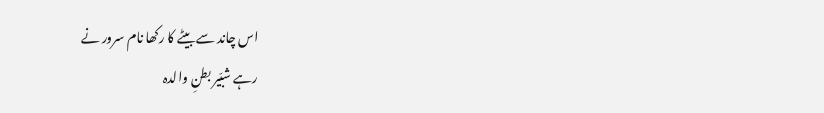اس چاند سے بیٹے کا رکھا نام سرور نے
رہے شبّیر بطنِ والدہ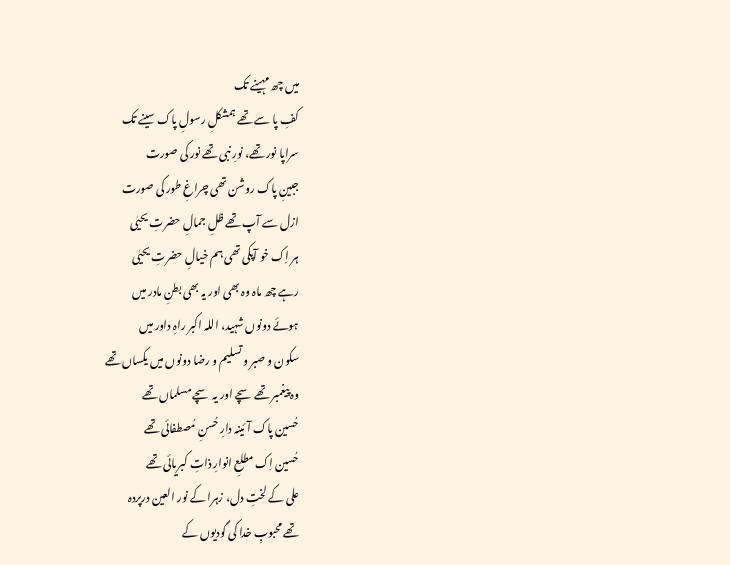میں چھ مہینے تک
کفِ پا سے تھے ہمشکلِ رسولِ پاک سینے تک
سراپا نور تھے، نورِ نبی تھے نور کی صورت
جبینِ پاک روشن تھی چراغِ طور کی صورت
ازل سے آپ تھے ظلِ جمالِ حضرتِ یحیٰی
ہر اِک خو آپکی تھی ہم خیالِ حضرتِ یحیٰی
رہے چھ ماہ وہ بھی اور یہ بھی بطنِ مادر میں
ہوئے دونوں شہید، اللہ اکبر راہِ داور میں
سکون و صبر و تسلیم و رضا دونوں میں یکساں تھے
وہ پیغمبر تھے سچے اور یہ سچے مسلماں تھے
حُسین پاک آئینہ دارِ حُسنِ مُصطفائی تھے
حُسین اِک مطلعِ انوارِ ذاتِ کبریائی تھے
علی کے لختِ دل، زہرا کے نور العین درپردہ
تھے محبوبِ خدا کی گودیوں کے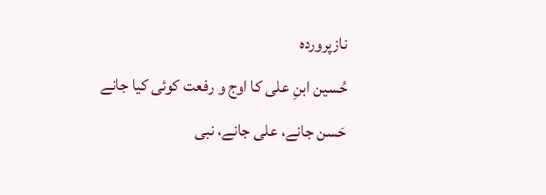نازپروردہ
حُسین ابنِ علی کا اوج و رفعت کوئی کیا جانے
حَسن جانے، علی جانے، نبی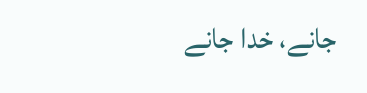جانے، خدا جانے